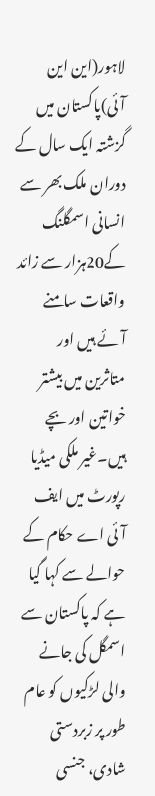لاہور(این این آئی)پاکستان میں گزشتہ ایک سال کے دوران ملک بھر سے انسانی اسمگلنگ کے20ہزار سے زائد واقعات سامنے آئے ہیں اور متاثرین میں بیشتر خواتین اور بچے ہیں۔غیر ملکی میڈیا رپورٹ میں ایف آئی اے حکام کے حوالے سے کہا گیا ہے کہ پاکستان سے اسمگل کی جانے والی لڑکیوں کو عام طور پر زبردستی شادی، جنسی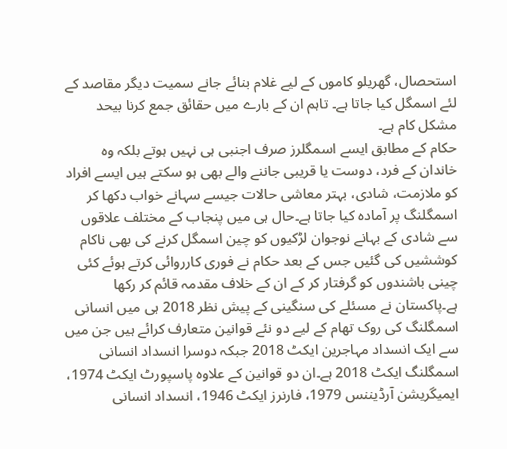استحصال، گھریلو کاموں کے لیے غلام بنائے جانے سمیت دیگر مقاصد کے لئے اسمگل کیا جاتا ہے۔ تاہم ان کے بارے میں حقائق جمع کرنا بیحد مشکل کام ہے۔
حکام کے مطابق ایسے اسمگلرز صرف اجنبی ہی نہیں ہوتے بلکہ وہ خاندان کے فرد، دوست یا قریبی جاننے والے بھی ہو سکتے ہیں ایسے افراد کو ملازمت، شادی، بہتر معاشی حالات جیسے سہانے خواب دکھا کر اسمگلنگ پر آمادہ کیا جاتا ہے۔حال ہی میں پنجاب کے مختلف علاقوں سے شادی کے بہانے نوجوان لڑکیوں کو چین اسمگل کرنے کی بھی ناکام کوششیں کی گئیں جس کے بعد حکام نے فوری کارروائی کرتے ہوئے کئی چینی باشندوں کو گرفتار کر کے ان کے خلاف مقدمہ قائم کر رکھا ہے۔پاکستان نے مسئلے کی سنگینی کے پیش نظر 2018 ہی میں انسانی اسمگلنگ کی روک تھام کے لیے دو نئے قوانین متعارف کرائے ہیں جن میں سے ایک انسداد مہاجرین ایکٹ 2018 جبکہ دوسرا انسداد انسانی اسمگلنگ ایکٹ 2018 ہے۔ان دو قوانین کے علاوہ پاسپورٹ ایکٹ 1974، ایمیگریشن آرڈیننس 1979، فارنرز ایکٹ 1946، انسداد انسانی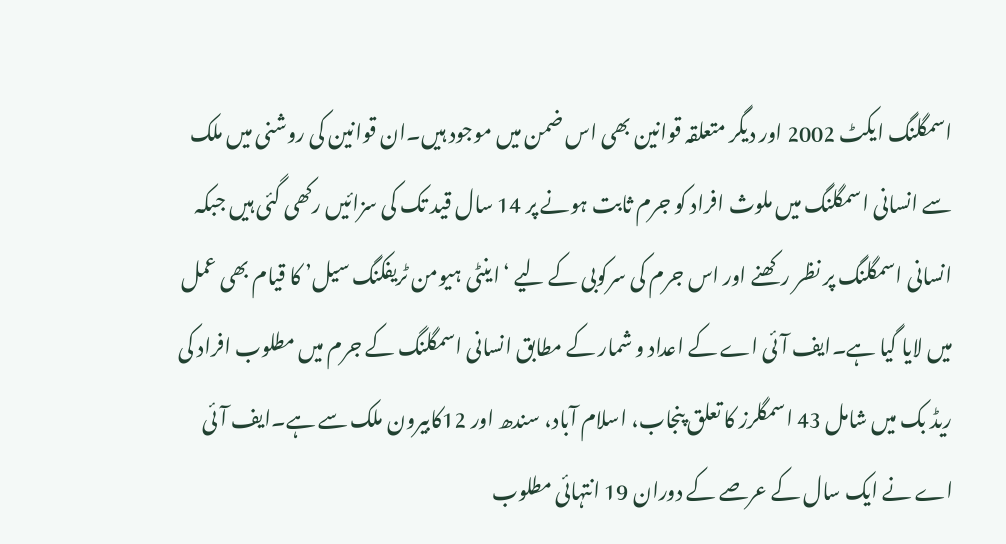اسمگلنگ ایکٹ 2002 اور دیگر متعلقہ قوانین بھی اس ضمن میں موجود ہیں۔ان قوانین کی روشنی میں ملک سے انسانی اسمگلنگ میں ملوث افراد کو جرم ثابت ہونے پر 14 سال قید تک کی سزائیں رکھی گئی ہیں جبکہ انسانی اسمگلنگ پر نظر رکھنے اور اس جرم کی سرکوبی کے لیے ‘اینٹی ہیومن ٹریفکنگ سیل’ کا قیام بھی عمل میں لایا گیا ہے۔ایف آئی اے کے اعداد و شمار کے مطابق انسانی اسمگلنگ کے جرم میں مطلوب افراد کی ریڈ بک میں شامل 43 اسمگلرز کا تعلق پنجاب، اسلام آباد، سندھ اور 12کابیرون ملک سے ہے۔ایف آئی اے نے ایک سال کے عرصے کے دوران 19 انتہائی مطلوب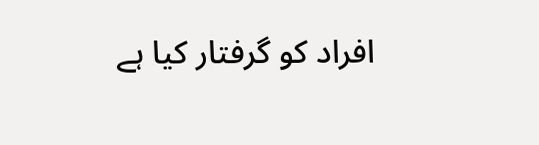افراد کو گرفتار کیا ہے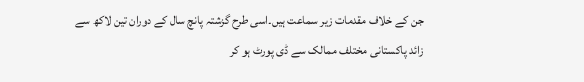جن کے خلاف مقدمات زیر سماعت ہیں۔اسی طرح گزشتہ پانچ سال کے دوران تین لاکھ سے زائد پاکستانی مختلف ممالک سے ڈی پورٹ ہو کر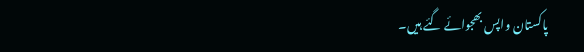پاکستان واپس بھجوائے گئے ہیں۔